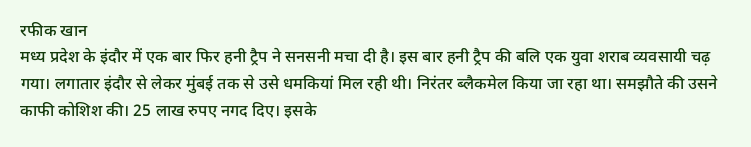रफीक खान
मध्य प्रदेश के इंदौर में एक बार फिर हनी ट्रैप ने सनसनी मचा दी है। इस बार हनी ट्रैप की बलि एक युवा शराब व्यवसायी चढ़ गया। लगातार इंदौर से लेकर मुंबई तक से उसे धमकियां मिल रही थी। निरंतर ब्लैकमेल किया जा रहा था। समझौते की उसने काफी कोशिश की। 25 लाख रुपए नगद दिए। इसके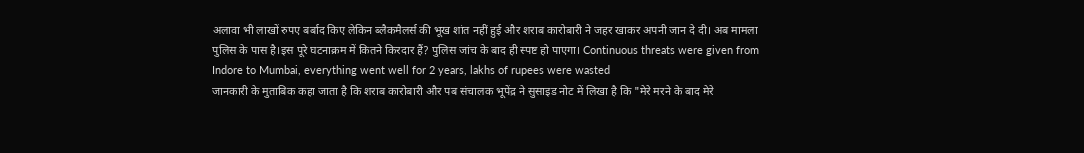अलावा भी लाखों रुपए बर्बाद किए लेकिन ब्लैकमैलर्स की भूख शांत नहीं हुई और शराब कारोबारी ने जहर खाकर अपनी जान दे दी। अब मामला पुलिस के पास है।इस पूरे घटनाक्रम में कितने किरदार हैं? पुलिस जांच के बाद ही स्पष्ट हो पाएगा। Continuous threats were given from Indore to Mumbai, everything went well for 2 years, lakhs of rupees were wasted
जानकारी के मुताबिक कहा जाता है कि शराब कारोबारी और पब संचालक भूपेंद्र ने सुसाइड नोट में लिखा है कि "मेरे मरने के बाद मेरे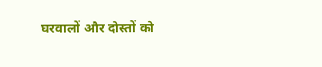घरवालों और दोस्तों को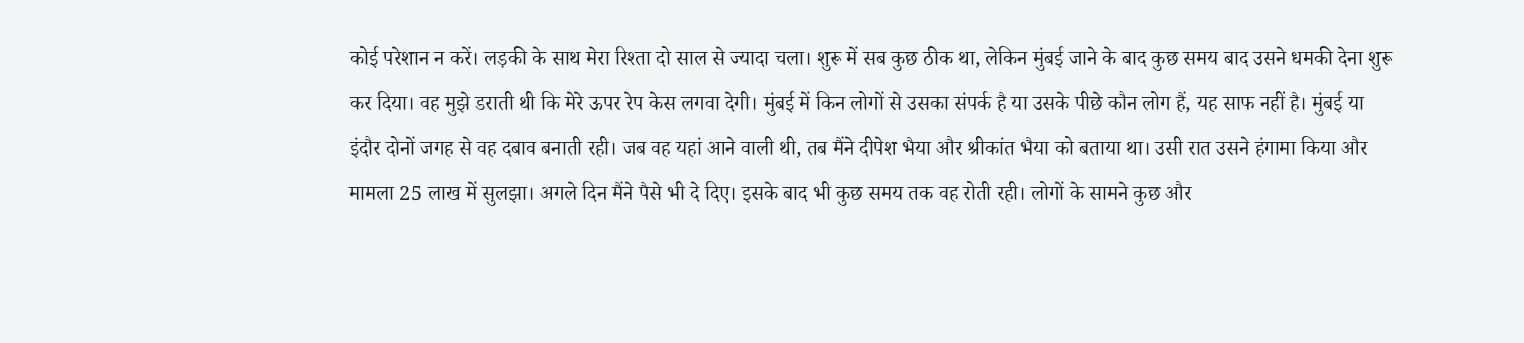कोई परेशान न करें। लड़की के साथ मेरा रिश्ता दो साल से ज्यादा चला। शुरू में सब कुछ ठीक था, लेकिन मुंबई जाने के बाद कुछ समय बाद उसने धमकी देना शुरू कर दिया। वह मुझे डराती थी कि मेरे ऊपर रेप केस लगवा देगी। मुंबई में किन लोगों से उसका संपर्क है या उसके पीछे कौन लोग हैं, यह साफ नहीं है। मुंबई या इंदौर दोनों जगह से वह दबाव बनाती रही। जब वह यहां आने वाली थी, तब मैंने दीपेश भैया और श्रीकांत भैया को बताया था। उसी रात उसने हंगामा किया और मामला 25 लाख में सुलझा। अगले दिन मैंने पैसे भी दे दिए। इसके बाद भी कुछ समय तक वह रोती रही। लोगों के सामने कुछ और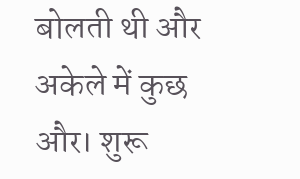बोलती थी और अकेले में कुछ और। शुरू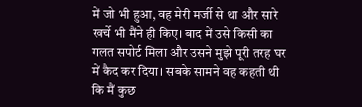में जो भी हुआ, वह मेरी मर्जी से था और सारे खर्चे भी मैंने ही किए। बाद में उसे किसी का गलत सपोर्ट मिला और उसने मुझे पूरी तरह घर में कैद कर दिया। सबके सामने वह कहती थी कि मैं कुछ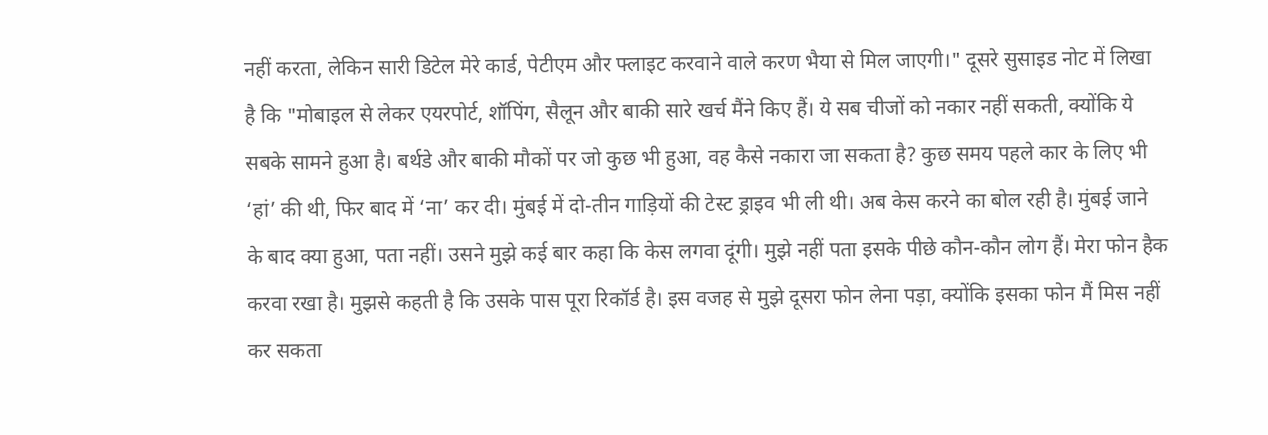नहीं करता, लेकिन सारी डिटेल मेरे कार्ड, पेटीएम और फ्लाइट करवाने वाले करण भैया से मिल जाएगी।" दूसरे सुसाइड नोट में लिखा है कि "मोबाइल से लेकर एयरपोर्ट, शॉपिंग, सैलून और बाकी सारे खर्च मैंने किए हैं। ये सब चीजों को नकार नहीं सकती, क्योंकि ये सबके सामने हुआ है। बर्थडे और बाकी मौकों पर जो कुछ भी हुआ, वह कैसे नकारा जा सकता है? कुछ समय पहले कार के लिए भी ‘हां’ की थी, फिर बाद में ‘ना’ कर दी। मुंबई में दो-तीन गाड़ियों की टेस्ट ड्राइव भी ली थी। अब केस करने का बोल रही है। मुंबई जाने के बाद क्या हुआ, पता नहीं। उसने मुझे कई बार कहा कि केस लगवा दूंगी। मुझे नहीं पता इसके पीछे कौन-कौन लोग हैं। मेरा फोन हैक करवा रखा है। मुझसे कहती है कि उसके पास पूरा रिकॉर्ड है। इस वजह से मुझे दूसरा फोन लेना पड़ा, क्योंकि इसका फोन मैं मिस नहीं कर सकता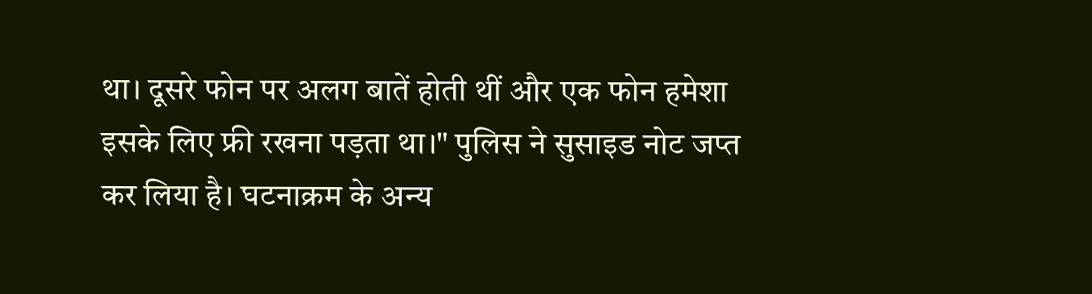था। दूसरे फोन पर अलग बातें होती थीं और एक फोन हमेशा इसके लिए फ्री रखना पड़ता था।" पुलिस ने सुसाइड नोट जप्त कर लिया है। घटनाक्रम के अन्य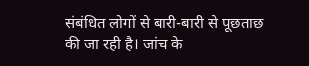संबंधित लोगों से बारी-बारी से पूछताछ की जा रही है। जांच के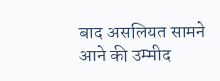बाद असलियत सामने आने की उम्मीद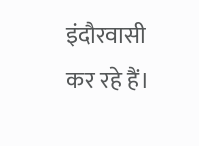इंदौरवासी कर रहे हैं।